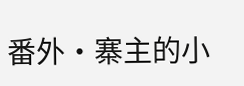番外·寨主的小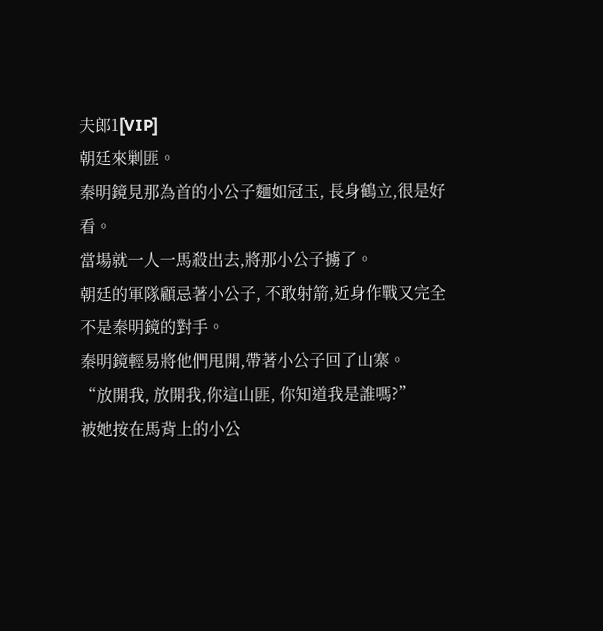夫郎1[VIP]
朝廷來剿匪。
秦明鏡見那為首的小公子麵如冠玉, 長身鶴立,很是好看。
當場就一人一馬殺出去,將那小公子擄了。
朝廷的軍隊顧忌著小公子, 不敢射箭,近身作戰又完全不是秦明鏡的對手。
秦明鏡輕易將他們甩開,帶著小公子回了山寨。
“放開我, 放開我,你這山匪, 你知道我是誰嗎?”
被她按在馬背上的小公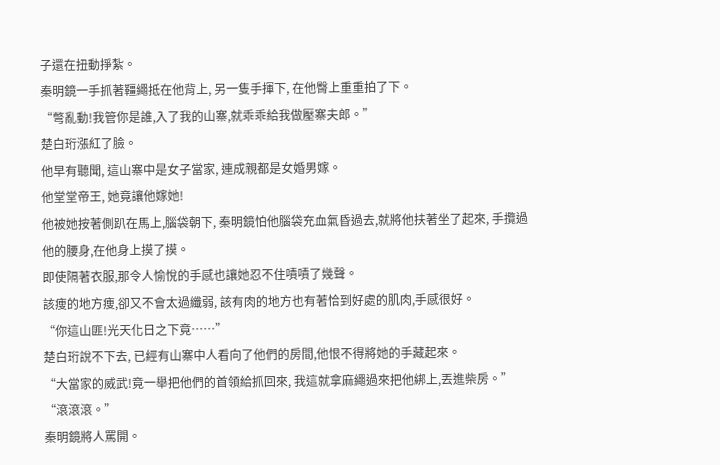子還在扭動掙紮。
秦明鏡一手抓著韁繩抵在他背上, 另一隻手揮下, 在他臀上重重拍了下。
“彆亂動!我管你是誰,入了我的山寨,就乖乖給我做壓寨夫郎。”
楚白珩漲紅了臉。
他早有聽聞, 這山寨中是女子當家, 連成親都是女婚男嫁。
他堂堂帝王, 她竟讓他嫁她!
他被她按著側趴在馬上,腦袋朝下, 秦明鏡怕他腦袋充血氣昏過去,就將他扶著坐了起來, 手攬過他的腰身,在他身上摸了摸。
即使隔著衣服,那令人愉悅的手感也讓她忍不住嘖嘖了幾聲。
該痩的地方痩,卻又不會太過纖弱, 該有肉的地方也有著恰到好處的肌肉,手感很好。
“你這山匪!光天化日之下竟……”
楚白珩說不下去, 已經有山寨中人看向了他們的房間,他恨不得將她的手藏起來。
“大當家的威武!竟一舉把他們的首領給抓回來, 我這就拿麻繩過來把他綁上,丟進柴房。”
“滾滾滾。”
秦明鏡將人罵開。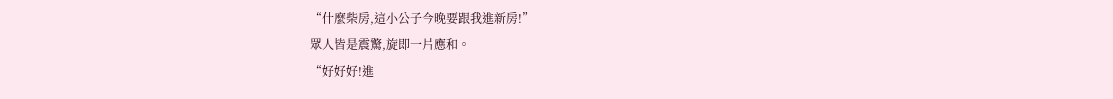“什麼柴房,這小公子今晚要跟我進新房!”
眾人皆是震驚,旋即一片應和。
“好好好!進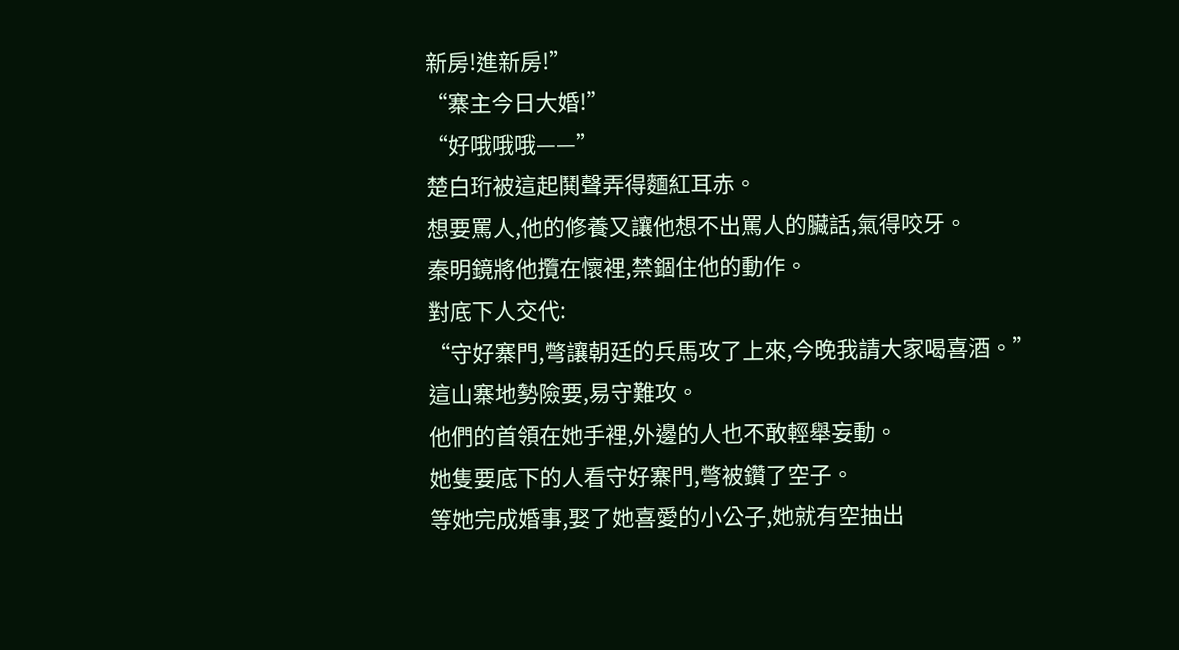新房!進新房!”
“寨主今日大婚!”
“好哦哦哦——”
楚白珩被這起鬨聲弄得麵紅耳赤。
想要罵人,他的修養又讓他想不出罵人的臟話,氣得咬牙。
秦明鏡將他攬在懷裡,禁錮住他的動作。
對底下人交代:
“守好寨門,彆讓朝廷的兵馬攻了上來,今晚我請大家喝喜酒。”
這山寨地勢險要,易守難攻。
他們的首領在她手裡,外邊的人也不敢輕舉妄動。
她隻要底下的人看守好寨門,彆被鑽了空子。
等她完成婚事,娶了她喜愛的小公子,她就有空抽出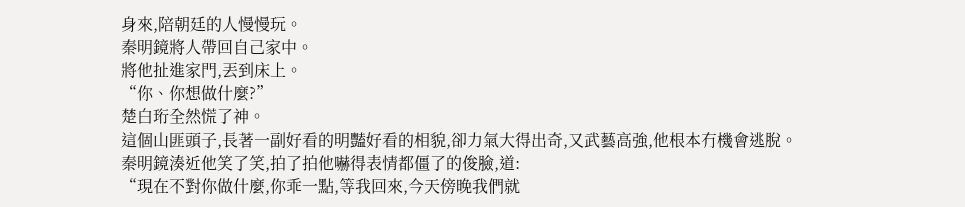身來,陪朝廷的人慢慢玩。
秦明鏡將人帶回自己家中。
將他扯進家門,丟到床上。
“你、你想做什麼?”
楚白珩全然慌了神。
這個山匪頭子,長著一副好看的明豔好看的相貌,卻力氣大得出奇,又武藝高強,他根本冇機會逃脫。
秦明鏡湊近他笑了笑,拍了拍他嚇得表情都僵了的俊臉,道:
“現在不對你做什麼,你乖一點,等我回來,今天傍晚我們就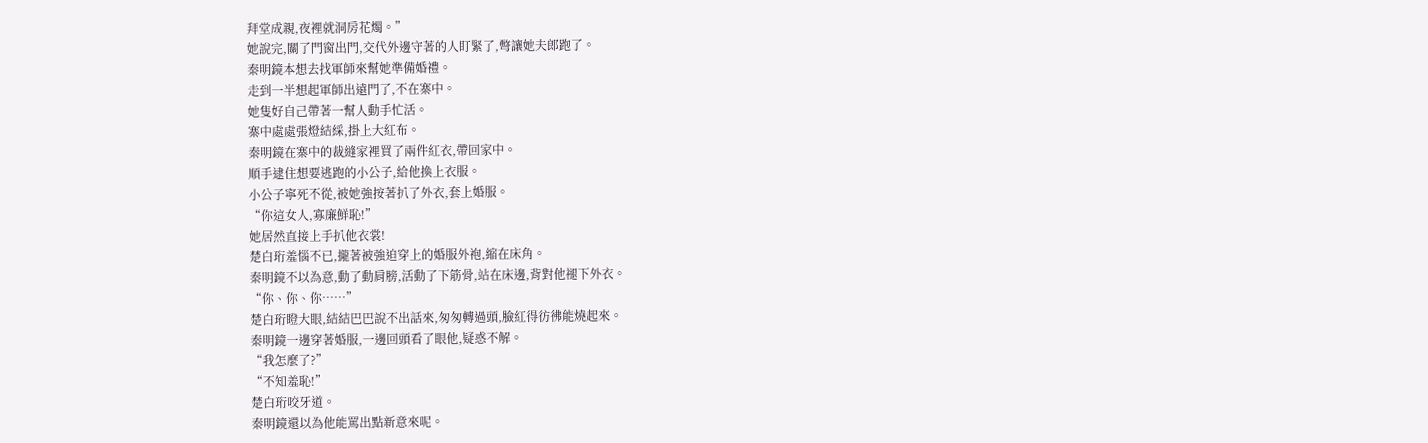拜堂成親,夜裡就洞房花燭。”
她說完,關了門窗出門,交代外邊守著的人盯緊了,彆讓她夫郎跑了。
秦明鏡本想去找軍師來幫她準備婚禮。
走到一半想起軍師出遠門了,不在寨中。
她隻好自己帶著一幫人動手忙活。
寨中處處張燈結綵,掛上大紅布。
秦明鏡在寨中的裁縫家裡買了兩件紅衣,帶回家中。
順手逮住想要逃跑的小公子,給他換上衣服。
小公子寧死不從,被她強按著扒了外衣,套上婚服。
“你這女人,寡廉鮮恥!”
她居然直接上手扒他衣裳!
楚白珩羞惱不已,攏著被強迫穿上的婚服外袍,縮在床角。
秦明鏡不以為意,動了動肩膀,活動了下筋骨,站在床邊,背對他褪下外衣。
“你、你、你……”
楚白珩瞪大眼,結結巴巴說不出話來,匆匆轉過頭,臉紅得彷彿能燒起來。
秦明鏡一邊穿著婚服,一邊回頭看了眼他,疑惑不解。
“我怎麼了?”
“不知羞恥!”
楚白珩咬牙道。
秦明鏡還以為他能罵出點新意來呢。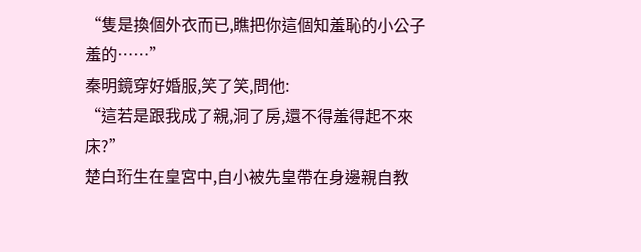“隻是換個外衣而已,瞧把你這個知羞恥的小公子羞的……”
秦明鏡穿好婚服,笑了笑,問他:
“這若是跟我成了親,洞了房,還不得羞得起不來床?”
楚白珩生在皇宮中,自小被先皇帶在身邊親自教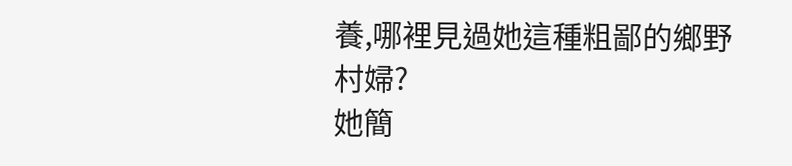養,哪裡見過她這種粗鄙的鄉野村婦?
她簡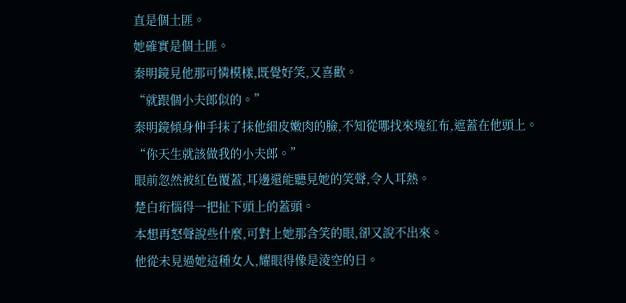直是個土匪。
她確實是個土匪。
秦明鏡見他那可憐模樣,既覺好笑,又喜歡。
“就跟個小夫郎似的。”
秦明鏡傾身伸手抹了抹他細皮嫩肉的臉,不知從哪找來塊紅布,遮蓋在他頭上。
“你天生就該做我的小夫郎。”
眼前忽然被紅色覆蓋,耳邊還能聽見她的笑聲,令人耳熱。
楚白珩惱得一把扯下頭上的蓋頭。
本想再怒聲說些什麼,可對上她那含笑的眼,卻又說不出來。
他從未見過她這種女人,耀眼得像是淩空的日。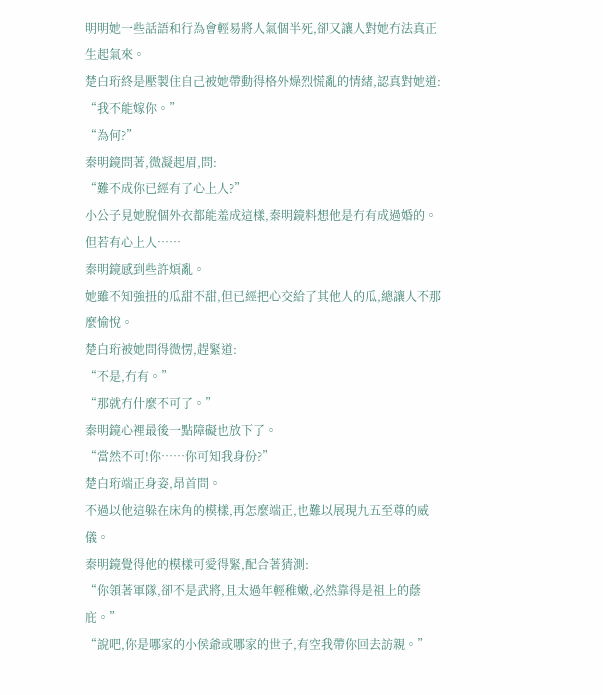明明她一些話語和行為會輕易將人氣個半死,卻又讓人對她冇法真正生起氣來。
楚白珩終是壓製住自己被她帶動得格外燥烈慌亂的情緒,認真對她道:
“我不能嫁你。”
“為何?”
秦明鏡問著,微凝起眉,問:
“難不成你已經有了心上人?”
小公子見她脫個外衣都能羞成這樣,秦明鏡料想他是冇有成過婚的。
但若有心上人……
秦明鏡感到些許煩亂。
她雖不知強扭的瓜甜不甜,但已經把心交給了其他人的瓜,總讓人不那麼愉悅。
楚白珩被她問得微愣,趕緊道:
“不是,冇有。”
“那就冇什麼不可了。”
秦明鏡心裡最後一點障礙也放下了。
“當然不可!你……你可知我身份?”
楚白珩端正身姿,昂首問。
不過以他這躲在床角的模樣,再怎麼端正,也難以展現九五至尊的威儀。
秦明鏡覺得他的模樣可愛得緊,配合著猜測:
“你領著軍隊,卻不是武將,且太過年輕稚嫩,必然靠得是祖上的蔭庇。”
“說吧,你是哪家的小侯爺或哪家的世子,有空我帶你回去訪親。”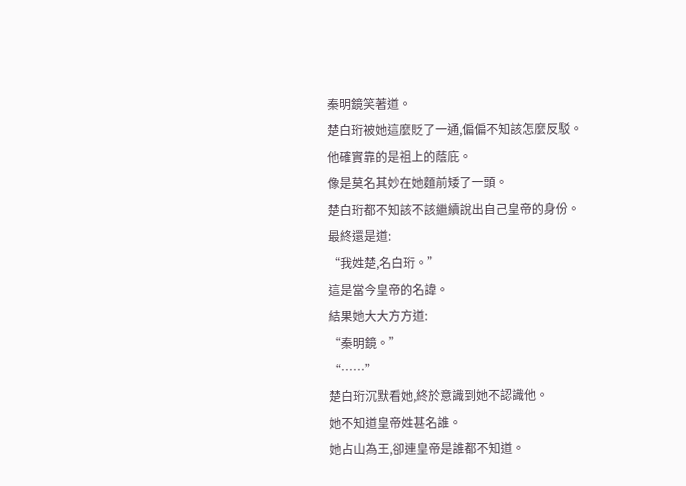秦明鏡笑著道。
楚白珩被她這麼貶了一通,偏偏不知該怎麼反駁。
他確實靠的是祖上的蔭庇。
像是莫名其妙在她麵前矮了一頭。
楚白珩都不知該不該繼續說出自己皇帝的身份。
最終還是道:
“我姓楚,名白珩。”
這是當今皇帝的名諱。
結果她大大方方道:
“秦明鏡。”
“……”
楚白珩沉默看她,終於意識到她不認識他。
她不知道皇帝姓甚名誰。
她占山為王,卻連皇帝是誰都不知道。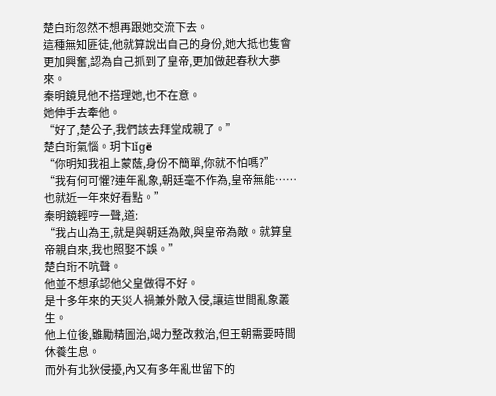楚白珩忽然不想再跟她交流下去。
這種無知匪徒,他就算說出自己的身份,她大抵也隻會更加興奮,認為自己抓到了皇帝,更加做起春秋大夢來。
秦明鏡見他不搭理她,也不在意。
她伸手去牽他。
“好了,楚公子,我們該去拜堂成親了。”
楚白珩氣惱。玥卞lǐɡё
“你明知我祖上蒙蔭,身份不簡單,你就不怕嗎?”
“我有何可懼?連年亂象,朝廷毫不作為,皇帝無能……也就近一年來好看點。”
秦明鏡輕哼一聲,道:
“我占山為王,就是與朝廷為敵,與皇帝為敵。就算皇帝親自來,我也照娶不誤。”
楚白珩不吭聲。
他並不想承認他父皇做得不好。
是十多年來的天災人禍兼外敵入侵,讓這世間亂象叢生。
他上位後,雖勵精圖治,竭力整改救治,但王朝需要時間休養生息。
而外有北狄侵擾,內又有多年亂世留下的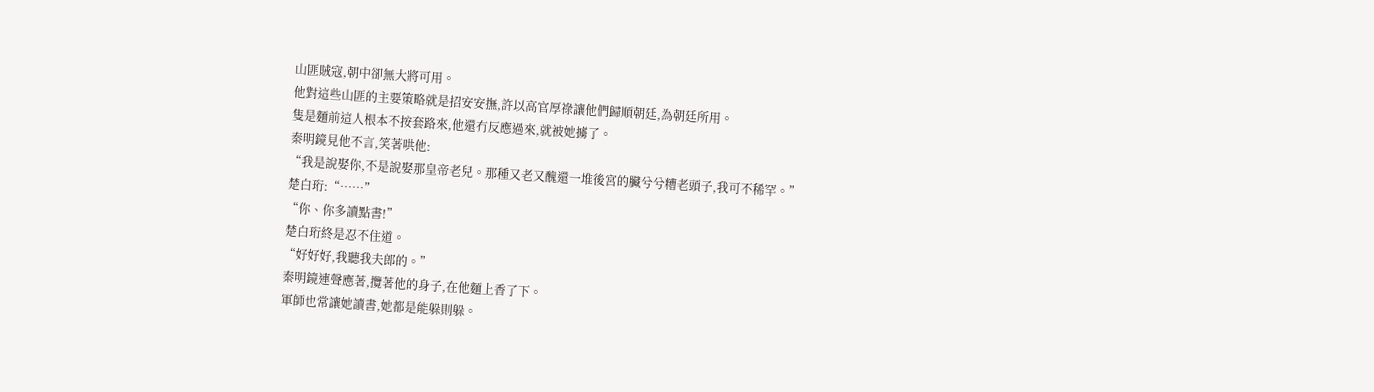山匪賊寇,朝中卻無大將可用。
他對這些山匪的主要策略就是招安安撫,許以高官厚祿讓他們歸順朝廷,為朝廷所用。
隻是麵前這人根本不按套路來,他還冇反應過來,就被她擄了。
秦明鏡見他不言,笑著哄他:
“我是說娶你,不是說娶那皇帝老兒。那種又老又醜還一堆後宮的臟兮兮糟老頭子,我可不稀罕。”
楚白珩:“……”
“你、你多讀點書!”
楚白珩終是忍不住道。
“好好好,我聽我夫郎的。”
秦明鏡連聲應著,攬著他的身子,在他麵上香了下。
軍師也常讓她讀書,她都是能躲則躲。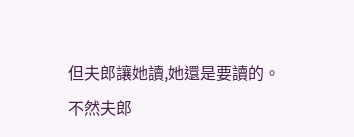但夫郎讓她讀,她還是要讀的。
不然夫郎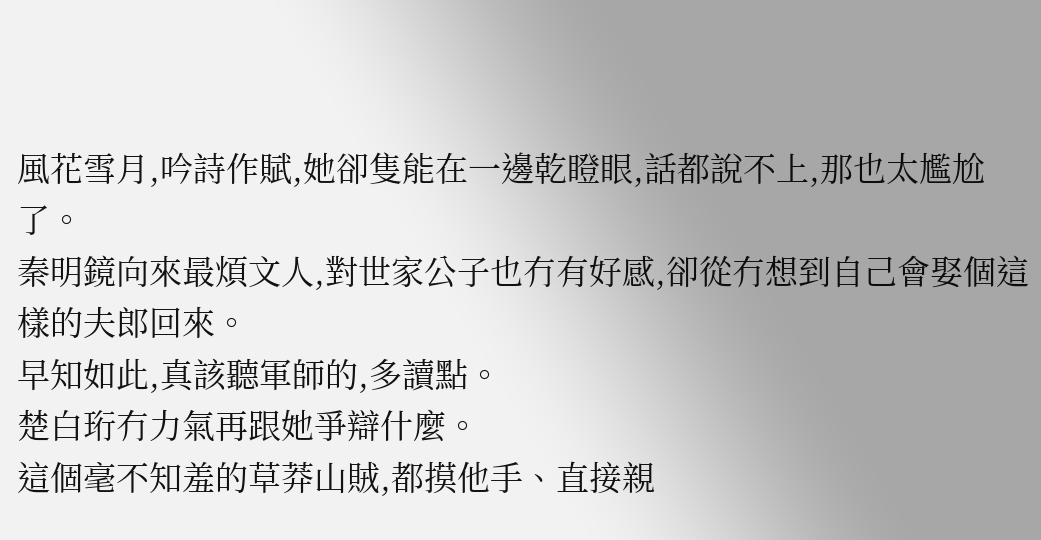風花雪月,吟詩作賦,她卻隻能在一邊乾瞪眼,話都說不上,那也太尷尬了。
秦明鏡向來最煩文人,對世家公子也冇有好感,卻從冇想到自己會娶個這樣的夫郎回來。
早知如此,真該聽軍師的,多讀點。
楚白珩冇力氣再跟她爭辯什麼。
這個毫不知羞的草莽山賊,都摸他手、直接親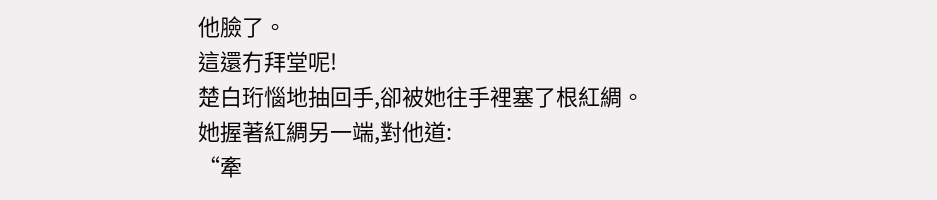他臉了。
這還冇拜堂呢!
楚白珩惱地抽回手,卻被她往手裡塞了根紅綢。
她握著紅綢另一端,對他道:
“牽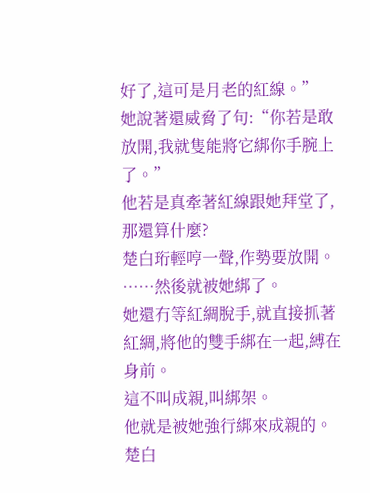好了,這可是月老的紅線。”
她說著還威脅了句:“你若是敢放開,我就隻能將它綁你手腕上了。”
他若是真牽著紅線跟她拜堂了,那還算什麼?
楚白珩輕哼一聲,作勢要放開。
……然後就被她綁了。
她還冇等紅綢脫手,就直接抓著紅綢,將他的雙手綁在一起,縛在身前。
這不叫成親,叫綁架。
他就是被她強行綁來成親的。
楚白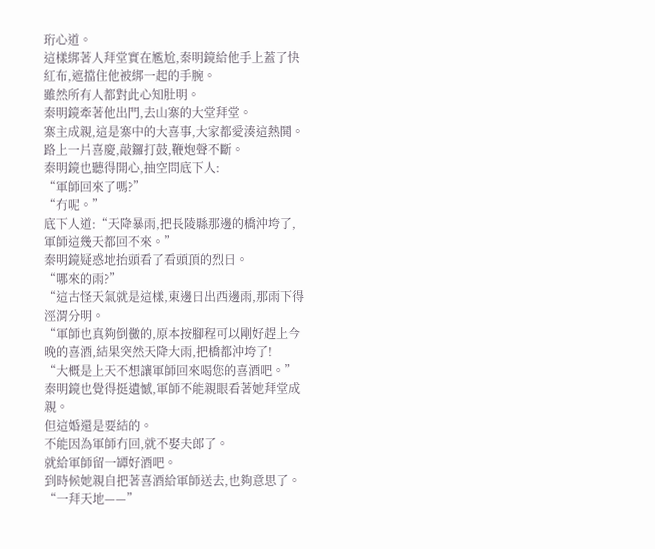珩心道。
這樣綁著人拜堂實在尷尬,秦明鏡給他手上蓋了快紅布,遮擋住他被綁一起的手腕。
雖然所有人都對此心知肚明。
秦明鏡牽著他出門,去山寨的大堂拜堂。
寨主成親,這是寨中的大喜事,大家都愛湊這熱鬨。
路上一片喜慶,敲鑼打鼓,鞭炮聲不斷。
秦明鏡也聽得開心,抽空問底下人:
“軍師回來了嗎?”
“冇呢。”
底下人道:“天降暴雨,把長陵縣那邊的橋沖垮了,軍師這幾天都回不來。”
秦明鏡疑惑地抬頭看了看頭頂的烈日。
“哪來的雨?”
“這古怪天氣就是這樣,東邊日出西邊雨,那雨下得涇渭分明。
“軍師也真夠倒黴的,原本按腳程可以剛好趕上今晚的喜酒,結果突然天降大雨,把橋都沖垮了!
“大概是上天不想讓軍師回來喝您的喜酒吧。”
秦明鏡也覺得挺遺憾,軍師不能親眼看著她拜堂成親。
但這婚還是要結的。
不能因為軍師冇回,就不娶夫郎了。
就給軍師留一罈好酒吧。
到時候她親自把著喜酒給軍師送去,也夠意思了。
“一拜天地——”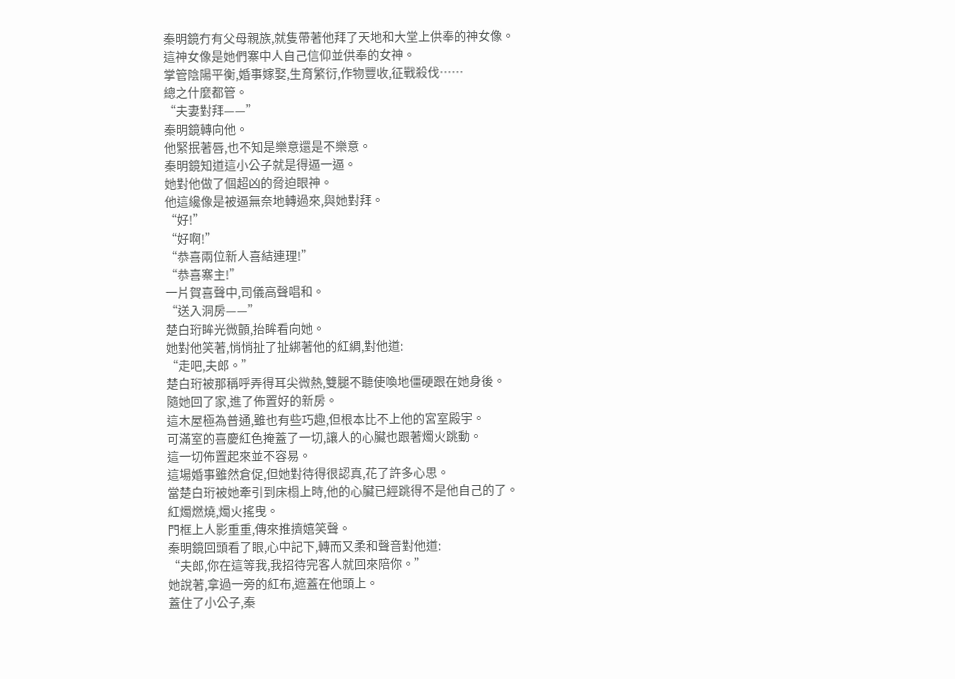秦明鏡冇有父母親族,就隻帶著他拜了天地和大堂上供奉的神女像。
這神女像是她們寨中人自己信仰並供奉的女神。
掌管陰陽平衡,婚事嫁娶,生育繁衍,作物豐收,征戰殺伐……
總之什麼都管。
“夫妻對拜——”
秦明鏡轉向他。
他緊抿著唇,也不知是樂意還是不樂意。
秦明鏡知道這小公子就是得逼一逼。
她對他做了個超凶的脅迫眼神。
他這纔像是被逼無奈地轉過來,與她對拜。
“好!”
“好啊!”
“恭喜兩位新人喜結連理!”
“恭喜寨主!”
一片賀喜聲中,司儀高聲唱和。
“送入洞房——”
楚白珩眸光微顫,抬眸看向她。
她對他笑著,悄悄扯了扯綁著他的紅綢,對他道:
“走吧,夫郎。”
楚白珩被那稱呼弄得耳尖微熱,雙腿不聽使喚地僵硬跟在她身後。
隨她回了家,進了佈置好的新房。
這木屋極為普通,雖也有些巧趣,但根本比不上他的宮室殿宇。
可滿室的喜慶紅色掩蓋了一切,讓人的心臟也跟著燭火跳動。
這一切佈置起來並不容易。
這場婚事雖然倉促,但她對待得很認真,花了許多心思。
當楚白珩被她牽引到床榻上時,他的心臟已經跳得不是他自己的了。
紅燭燃燒,燭火搖曳。
門框上人影重重,傳來推擠嬉笑聲。
秦明鏡回頭看了眼,心中記下,轉而又柔和聲音對他道:
“夫郎,你在這等我,我招待完客人就回來陪你。”
她說著,拿過一旁的紅布,遮蓋在他頭上。
蓋住了小公子,秦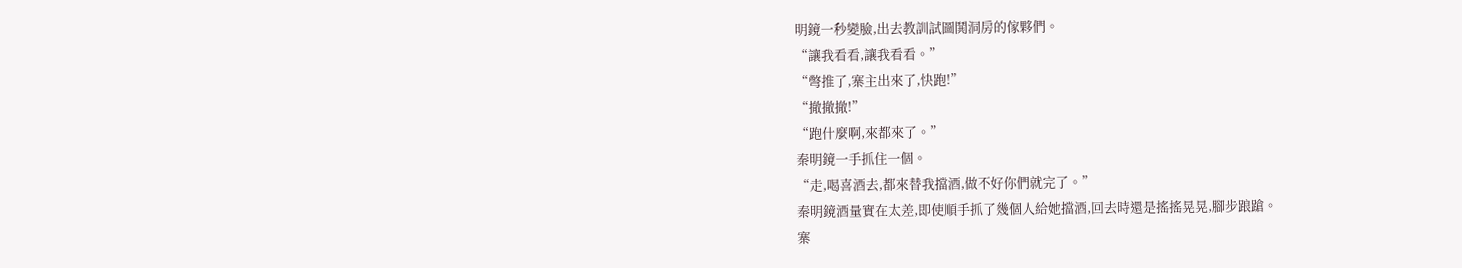明鏡一秒變臉,出去教訓試圖鬨洞房的傢夥們。
“讓我看看,讓我看看。”
“彆推了,寨主出來了,快跑!”
“撤撤撤!”
“跑什麼啊,來都來了。”
秦明鏡一手抓住一個。
“走,喝喜酒去,都來替我擋酒,做不好你們就完了。”
秦明鏡酒量實在太差,即使順手抓了幾個人給她擋酒,回去時還是搖搖晃晃,腳步踉蹌。
寨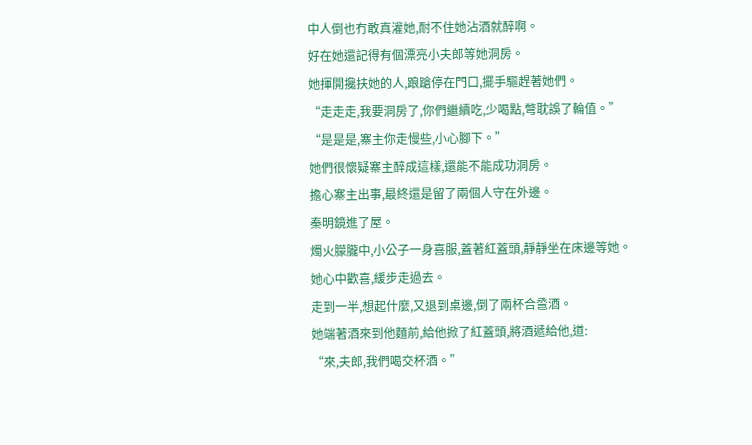中人倒也冇敢真灌她,耐不住她沾酒就醉啊。
好在她還記得有個漂亮小夫郎等她洞房。
她揮開攙扶她的人,踉蹌停在門口,擺手驅趕著她們。
“走走走,我要洞房了,你們繼續吃,少喝點,彆耽誤了輪值。”
“是是是,寨主你走慢些,小心腳下。”
她們很懷疑寨主醉成這樣,還能不能成功洞房。
擔心寨主出事,最終還是留了兩個人守在外邊。
秦明鏡進了屋。
燭火朦朧中,小公子一身喜服,蓋著紅蓋頭,靜靜坐在床邊等她。
她心中歡喜,緩步走過去。
走到一半,想起什麼,又退到桌邊,倒了兩杯合巹酒。
她端著酒來到他麵前,給他掀了紅蓋頭,將酒遞給他,道:
“來,夫郎,我們喝交杯酒。”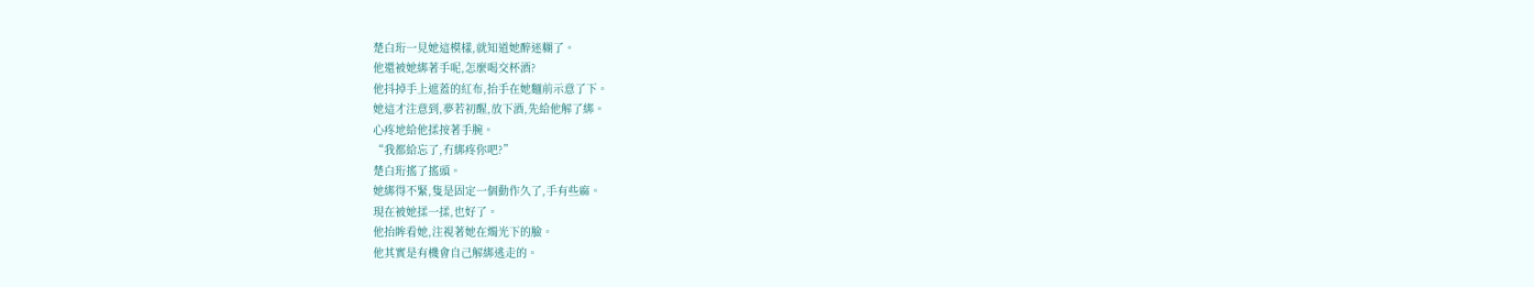楚白珩一見她這模樣,就知道她醉迷糊了。
他還被她綁著手呢,怎麼喝交杯酒?
他抖掉手上遮蓋的紅布,抬手在她麵前示意了下。
她這才注意到,夢若初醒,放下酒,先給他解了綁。
心疼地給他揉按著手腕。
“我都給忘了,冇綁疼你吧?”
楚白珩搖了搖頭。
她綁得不緊,隻是固定一個動作久了,手有些麻。
現在被她揉一揉,也好了。
他抬眸看她,注視著她在燭光下的臉。
他其實是有機會自己解綁逃走的。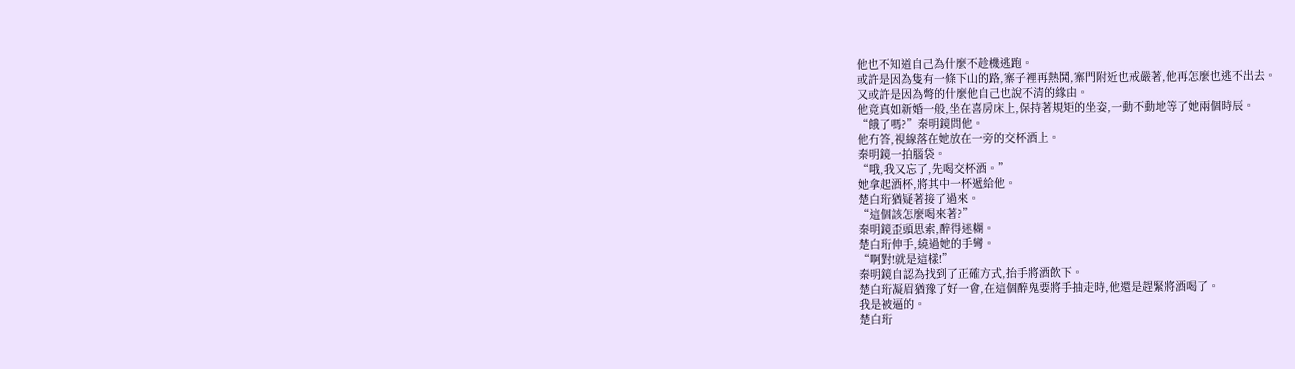他也不知道自己為什麼不趁機逃跑。
或許是因為隻有一條下山的路,寨子裡再熱鬨,寨門附近也戒嚴著,他再怎麼也逃不出去。
又或許是因為彆的什麼他自己也說不清的緣由。
他竟真如新婚一般,坐在喜房床上,保持著規矩的坐姿,一動不動地等了她兩個時辰。
“餓了嗎?”秦明鏡問他。
他冇答,視線落在她放在一旁的交杯酒上。
秦明鏡一拍腦袋。
“哦,我又忘了,先喝交杯酒。”
她拿起酒杯,將其中一杯遞給他。
楚白珩猶疑著接了過來。
“這個該怎麼喝來著?”
秦明鏡歪頭思索,醉得迷糊。
楚白珩伸手,繞過她的手彎。
“啊對!就是這樣!”
秦明鏡自認為找到了正確方式,抬手將酒飲下。
楚白珩凝眉猶豫了好一會,在這個醉鬼要將手抽走時,他還是趕緊將酒喝了。
我是被逼的。
楚白珩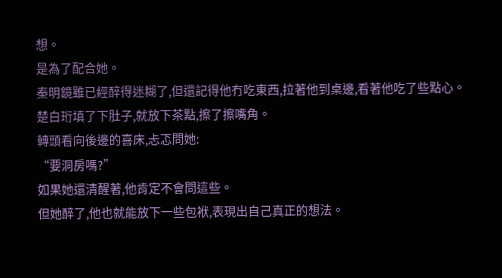想。
是為了配合她。
秦明鏡雖已經醉得迷糊了,但還記得他冇吃東西,拉著他到桌邊,看著他吃了些點心。
楚白珩填了下肚子,就放下茶點,擦了擦嘴角。
轉頭看向後邊的喜床,忐忑問她:
“要洞房嗎?”
如果她還清醒著,他肯定不會問這些。
但她醉了,他也就能放下一些包袱,表現出自己真正的想法。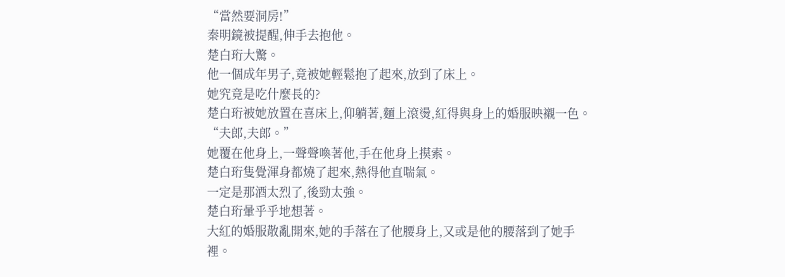“當然要洞房!”
秦明鏡被提醒,伸手去抱他。
楚白珩大驚。
他一個成年男子,竟被她輕鬆抱了起來,放到了床上。
她究竟是吃什麼長的?
楚白珩被她放置在喜床上,仰躺著,麵上滾燙,紅得與身上的婚服映襯一色。
“夫郎,夫郎。”
她覆在他身上,一聲聲喚著他,手在他身上摸索。
楚白珩隻覺渾身都燒了起來,熱得他直喘氣。
一定是那酒太烈了,後勁太強。
楚白珩暈乎乎地想著。
大紅的婚服散亂開來,她的手落在了他腰身上,又或是他的腰落到了她手裡。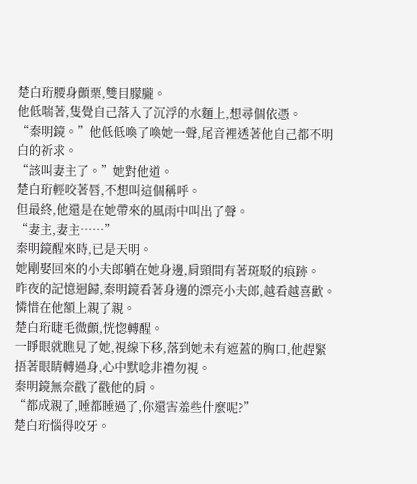楚白珩腰身顫栗,雙目朦朧。
他低喘著,隻覺自己落入了沉浮的水麵上,想尋個依憑。
“秦明鏡。”他低低喚了喚她一聲,尾音裡透著他自己都不明白的祈求。
“該叫妻主了。”她對他道。
楚白珩輕咬著唇,不想叫這個稱呼。
但最終,他還是在她帶來的風雨中叫出了聲。
“妻主,妻主……”
秦明鏡醒來時,已是天明。
她剛娶回來的小夫郎躺在她身邊,肩頸間有著斑駁的痕跡。
昨夜的記憶迴歸,秦明鏡看著身邊的漂亮小夫郎,越看越喜歡。
憐惜在他額上親了親。
楚白珩睫毛微顫,恍惚轉醒。
一睜眼就瞧見了她,視線下移,落到她未有遮蓋的胸口,他趕緊捂著眼睛轉過身,心中默唸非禮勿視。
秦明鏡無奈戳了戳他的肩。
“都成親了,睡都睡過了,你還害羞些什麼呢?”
楚白珩惱得咬牙。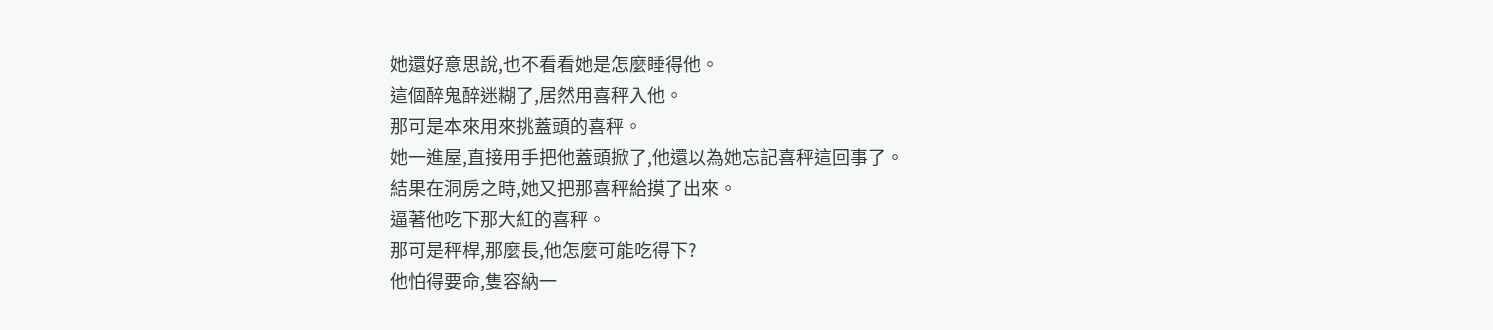她還好意思說,也不看看她是怎麼睡得他。
這個醉鬼醉迷糊了,居然用喜秤入他。
那可是本來用來挑蓋頭的喜秤。
她一進屋,直接用手把他蓋頭掀了,他還以為她忘記喜秤這回事了。
結果在洞房之時,她又把那喜秤給摸了出來。
逼著他吃下那大紅的喜秤。
那可是秤桿,那麼長,他怎麼可能吃得下?
他怕得要命,隻容納一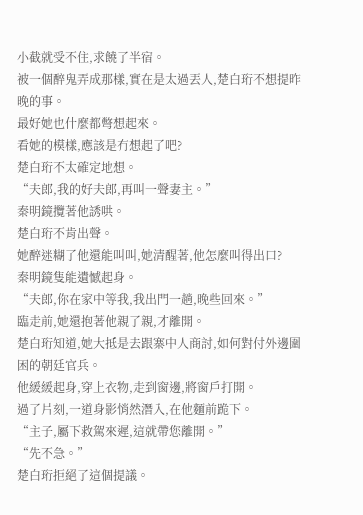小截就受不住,求饒了半宿。
被一個醉鬼弄成那樣,實在是太過丟人,楚白珩不想提昨晚的事。
最好她也什麼都彆想起來。
看她的模樣,應該是冇想起了吧?
楚白珩不太確定地想。
“夫郎,我的好夫郎,再叫一聲妻主。”
秦明鏡攬著他誘哄。
楚白珩不肯出聲。
她醉迷糊了他還能叫叫,她清醒著,他怎麼叫得出口?
秦明鏡隻能遺憾起身。
“夫郎,你在家中等我,我出門一趟,晚些回來。”
臨走前,她還抱著他親了親,才離開。
楚白珩知道,她大抵是去跟寨中人商討,如何對付外邊圍困的朝廷官兵。
他緩緩起身,穿上衣物,走到窗邊,將窗戶打開。
過了片刻,一道身影悄然潛入,在他麵前跪下。
“主子,屬下救駕來遲,這就帶您離開。”
“先不急。”
楚白珩拒絕了這個提議。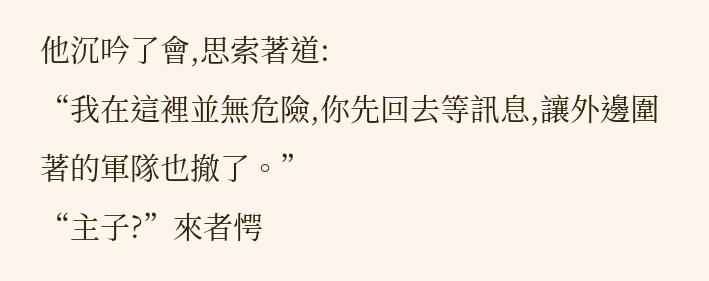他沉吟了會,思索著道:
“我在這裡並無危險,你先回去等訊息,讓外邊圍著的軍隊也撤了。”
“主子?”來者愕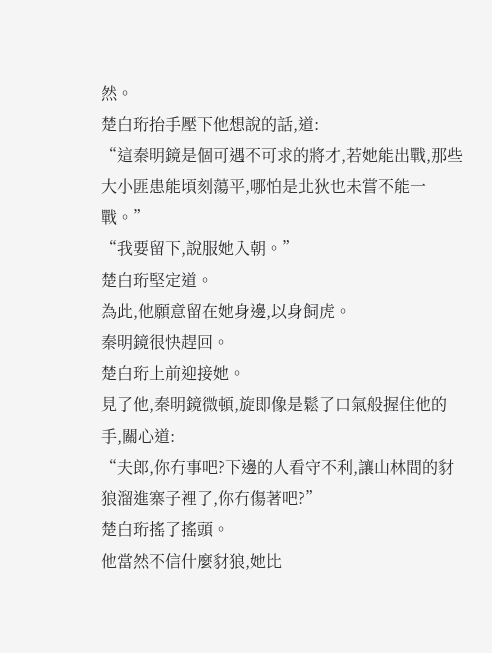然。
楚白珩抬手壓下他想說的話,道:
“這秦明鏡是個可遇不可求的將才,若她能出戰,那些大小匪患能頃刻蕩平,哪怕是北狄也未嘗不能一戰。”
“我要留下,說服她入朝。”
楚白珩堅定道。
為此,他願意留在她身邊,以身飼虎。
秦明鏡很快趕回。
楚白珩上前迎接她。
見了他,秦明鏡微頓,旋即像是鬆了口氣般握住他的手,關心道:
“夫郎,你冇事吧?下邊的人看守不利,讓山林間的豺狼溜進寨子裡了,你冇傷著吧?”
楚白珩搖了搖頭。
他當然不信什麼豺狼,她比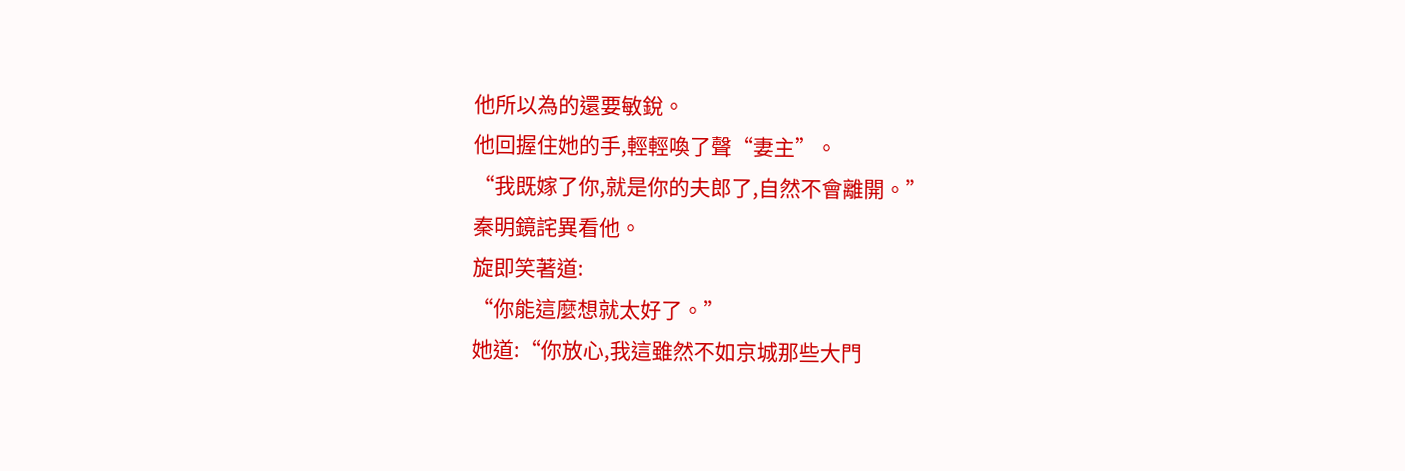他所以為的還要敏銳。
他回握住她的手,輕輕喚了聲“妻主”。
“我既嫁了你,就是你的夫郎了,自然不會離開。”
秦明鏡詫異看他。
旋即笑著道:
“你能這麼想就太好了。”
她道:“你放心,我這雖然不如京城那些大門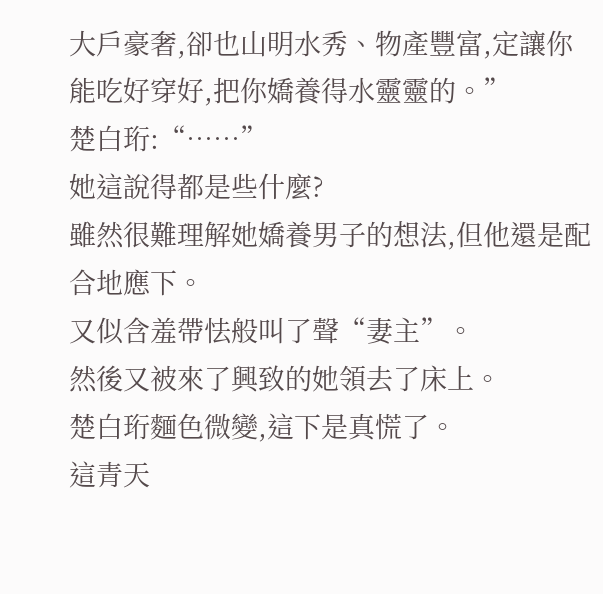大戶豪奢,卻也山明水秀、物產豐富,定讓你能吃好穿好,把你嬌養得水靈靈的。”
楚白珩:“……”
她這說得都是些什麼?
雖然很難理解她嬌養男子的想法,但他還是配合地應下。
又似含羞帶怯般叫了聲“妻主”。
然後又被來了興致的她領去了床上。
楚白珩麵色微變,這下是真慌了。
這青天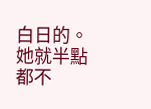白日的。
她就半點都不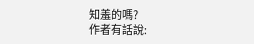知羞的嗎?
作者有話說: